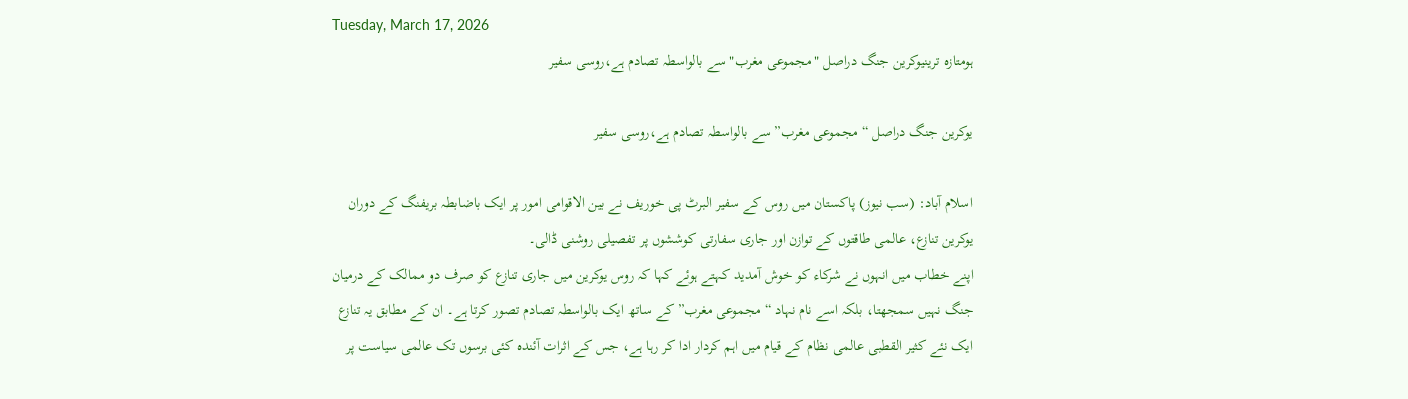Tuesday, March 17, 2026
ہومتازہ ترینیوکرین جنگ دراصل "مجموعی مغرب" سے بالواسطہ تصادم ہے،روسی سفیر

یوکرین جنگ دراصل “مجموعی مغرب” سے بالواسطہ تصادم ہے،روسی سفیر

اسلام آباد: (سب نیوز) پاکستان میں روس کے سفیر البرٹ پی خوریف نے بین الاقوامی امور پر ایک باضابطہ بریفنگ کے دوران یوکرین تنازع، عالمی طاقتوں کے توازن اور جاری سفارتی کوششوں پر تفصیلی روشنی ڈالی۔
اپنے خطاب میں انہوں نے شرکاء کو خوش آمدید کہتے ہوئے کہا کہ روس یوکرین میں جاری تنازع کو صرف دو ممالک کے درمیان جنگ نہیں سمجھتا، بلکہ اسے نام نہاد “مجموعی مغرب” کے ساتھ ایک بالواسطہ تصادم تصور کرتا ہے۔ ان کے مطابق یہ تنازع ایک نئے کثیر القطبی عالمی نظام کے قیام میں اہم کردار ادا کر رہا ہے، جس کے اثرات آئندہ کئی برسوں تک عالمی سیاست پر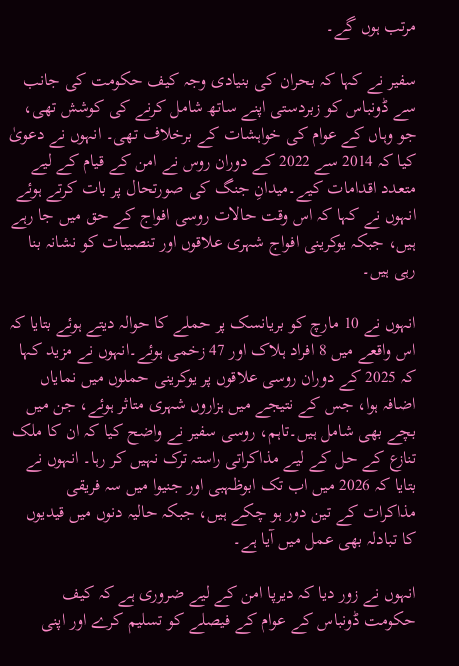مرتب ہوں گے۔

سفیر نے کہا کہ بحران کی بنیادی وجہ کیف حکومت کی جانب سے ڈونباس کو زبردستی اپنے ساتھ شامل کرنے کی کوشش تھی، جو وہاں کے عوام کی خواہشات کے برخلاف تھی۔ انہوں نے دعویٰ کیا کہ 2014 سے 2022 کے دوران روس نے امن کے قیام کے لیے متعدد اقدامات کیے۔میدانِ جنگ کی صورتحال پر بات کرتے ہوئے انہوں نے کہا کہ اس وقت حالات روسی افواج کے حق میں جا رہے ہیں، جبکہ یوکرینی افواج شہری علاقوں اور تنصیبات کو نشانہ بنا رہی ہیں۔

انہوں نے 10 مارچ کو بریانسک پر حملے کا حوالہ دیتے ہوئے بتایا کہ اس واقعے میں 8 افراد ہلاک اور 47 زخمی ہوئے۔انہوں نے مزید کہا کہ 2025 کے دوران روسی علاقوں پر یوکرینی حملوں میں نمایاں اضافہ ہوا، جس کے نتیجے میں ہزاروں شہری متاثر ہوئے، جن میں بچے بھی شامل ہیں۔تاہم، روسی سفیر نے واضح کیا کہ ان کا ملک تنازع کے حل کے لیے مذاکراتی راستہ ترک نہیں کر رہا۔ انہوں نے بتایا کہ 2026 میں اب تک ابوظہبی اور جنیوا میں سہ فریقی مذاکرات کے تین دور ہو چکے ہیں، جبکہ حالیہ دنوں میں قیدیوں کا تبادلہ بھی عمل میں آیا ہے۔

انہوں نے زور دیا کہ دیرپا امن کے لیے ضروری ہے کہ کیف حکومت ڈونباس کے عوام کے فیصلے کو تسلیم کرے اور اپنی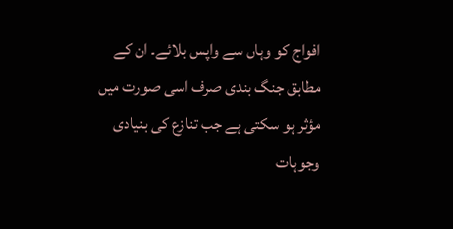افواج کو وہاں سے واپس بلائے۔ ان کے مطابق جنگ بندی صرف اسی صورت میں مؤثر ہو سکتی ہے جب تنازع کی بنیادی وجوہات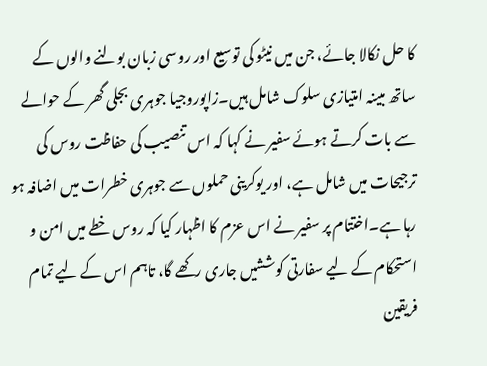کا حل نکالا جائے، جن میں نیٹو کی توسیع اور روسی زبان بولنے والوں کے ساتھ مبینہ امتیازی سلوک شامل ہیں۔زاپوروجیا جوہری بجلی گھر کے حوالے سے بات کرتے ہوئے سفیر نے کہا کہ اس تنصیب کی حفاظت روس کی ترجیحات میں شامل ہے، اور یوکرینی حملوں سے جوہری خطرات میں اضافہ ہو رہا ہے۔اختتام پر سفیر نے اس عزم کا اظہار کیا کہ روس خطے میں امن و استحکام کے لیے سفارتی کوششیں جاری رکھے گا، تاہم اس کے لیے تمام فریقین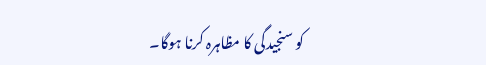کو سنجیدگی کا مظاہرہ کرنا ہوگا۔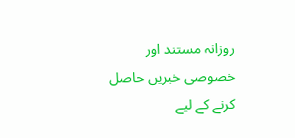روزانہ مستند اور خصوصی خبریں حاصل کرنے کے لیے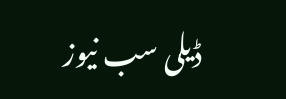ڈیلی سب نیوز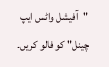"آفیشل واٹس ایپ چینل" کو فالو کریں۔